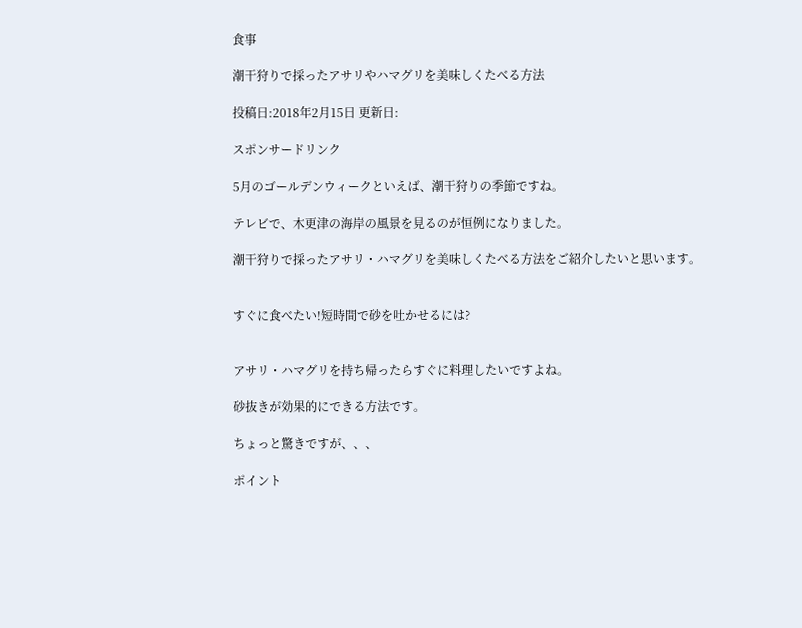食事

潮干狩りで採ったアサリやハマグリを美味しくたべる方法

投稿日:2018年2月15日 更新日:

スポンサードリンク

5月のゴールデンウィークといえば、潮干狩りの季節ですね。

テレビで、木更津の海岸の風景を見るのが恒例になりました。

潮干狩りで採ったアサリ・ハマグリを美味しくたべる方法をご紹介したいと思います。


すぐに食べたい!短時間で砂を吐かせるには?


アサリ・ハマグリを持ち帰ったらすぐに料理したいですよね。

砂抜きが効果的にできる方法です。

ちょっと驚きですが、、、

ポイント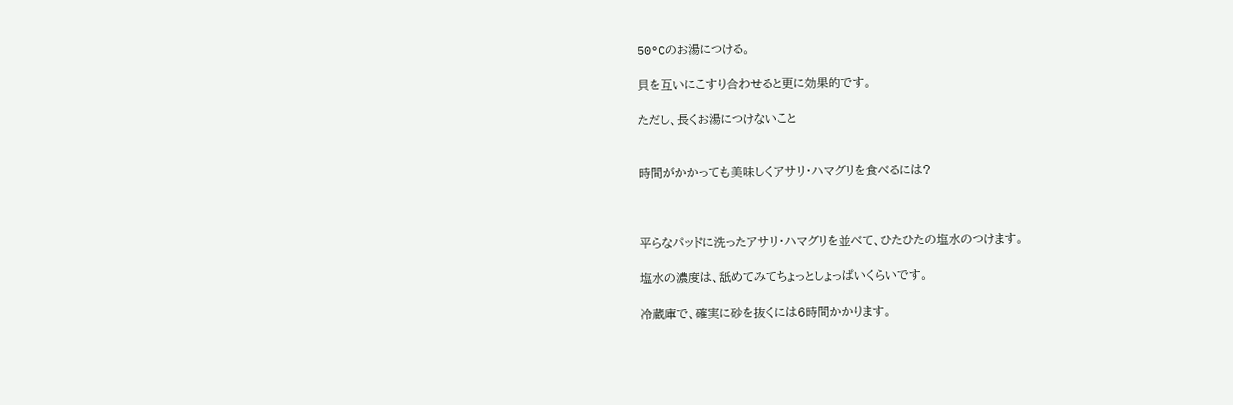50°Cのお湯につける。

貝を互いにこすり合わせると更に効果的です。

ただし、長くお湯につけないこと


時間がかかっても美味しくアサリ・ハマグリを食べるには?



平らなパッドに洗ったアサリ・ハマグリを並べて、ひたひたの塩水のつけます。

塩水の濃度は、舐めてみてちょっとしょっぱいくらいです。

冷蔵庫で、確実に砂を抜くには6時間かかります。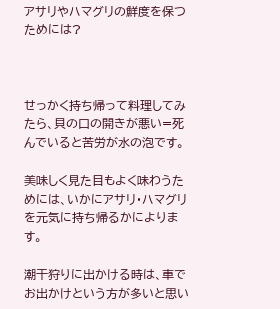アサリやハマグリの鮮度を保つためには?



せっかく持ち帰って料理してみたら、貝の口の開きが悪い=死んでいると苦労が水の泡です。

美味しく見た目もよく味わうためには、いかにアサリ・ハマグリを元気に持ち帰るかによります。

潮干狩りに出かける時は、車でお出かけという方が多いと思い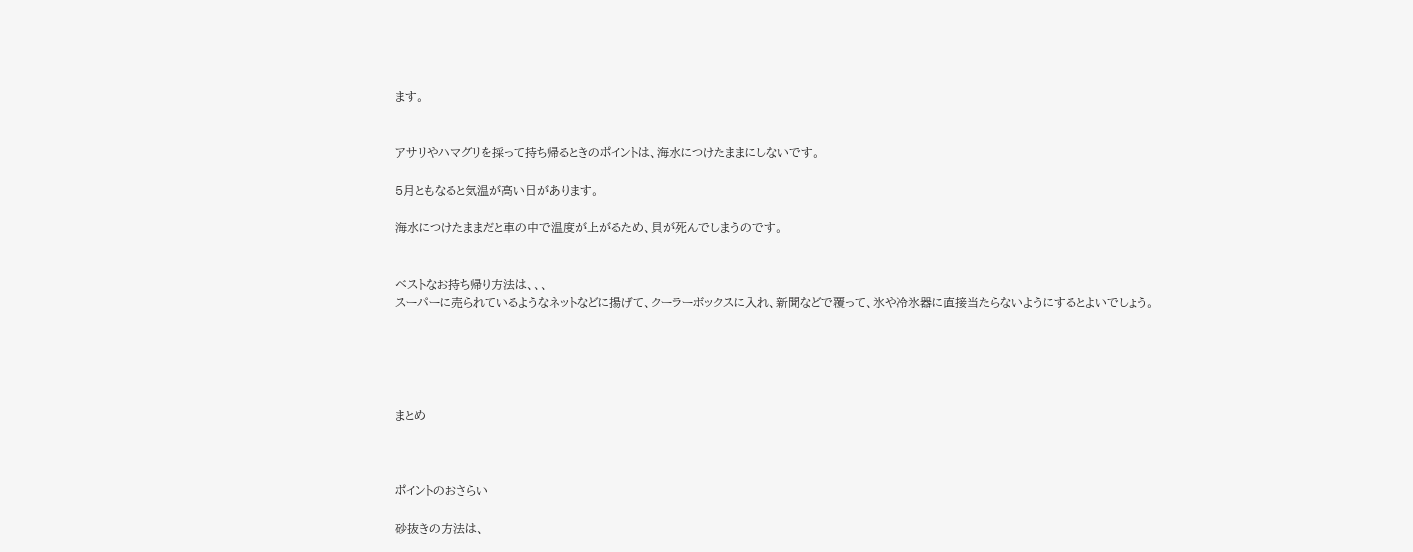ます。


アサリやハマグリを採って持ち帰るときのポイントは、海水につけたままにしないです。

5月ともなると気温が高い日があります。

海水につけたままだと車の中で温度が上がるため、貝が死んでしまうのです。


ベストなお持ち帰り方法は、、、
スーパーに売られているようなネットなどに揚げて、クーラーボックスに入れ、新聞などで覆って、氷や冷氷器に直接当たらないようにするとよいでしょう。





まとめ



ポイントのおさらい

砂抜きの方法は、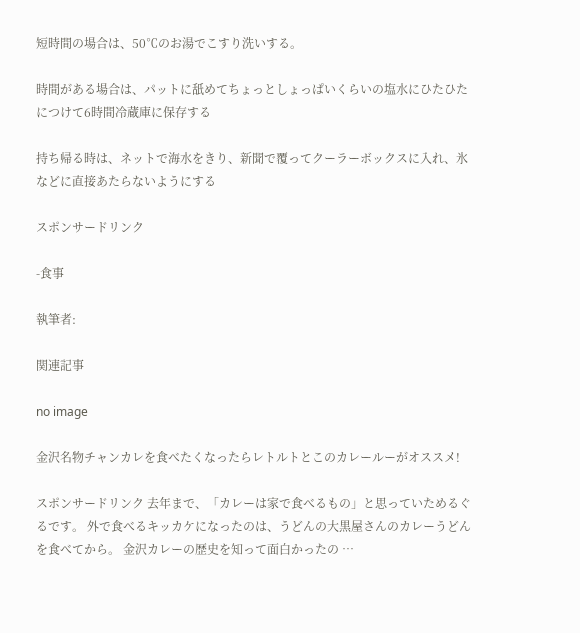短時間の場合は、50℃のお湯でこすり洗いする。

時間がある場合は、パットに舐めてちょっとしょっぱいくらいの塩水にひたひたにつけて6時間冷蔵庫に保存する

持ち帰る時は、ネットで海水をきり、新聞で覆ってクーラーボックスに入れ、氷などに直接あたらないようにする

スポンサードリンク

-食事

執筆者:

関連記事

no image

金沢名物チャンカレを食べたくなったらレトルトとこのカレールーがオススメ!

スポンサードリンク 去年まで、「カレーは家で食べるもの」と思っていためるぐるです。 外で食べるキッカケになったのは、うどんの大黒屋さんのカレーうどんを食べてから。 金沢カレーの歴史を知って面白かったの …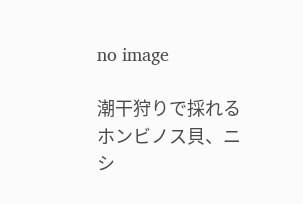no image

潮干狩りで採れるホンビノス貝、ニシ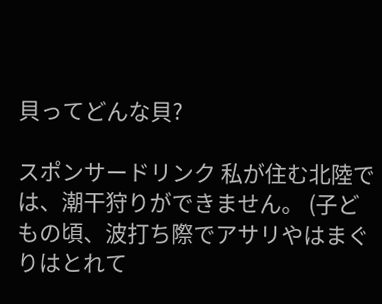貝ってどんな貝?

スポンサードリンク 私が住む北陸では、潮干狩りができません。 (子どもの頃、波打ち際でアサリやはまぐりはとれて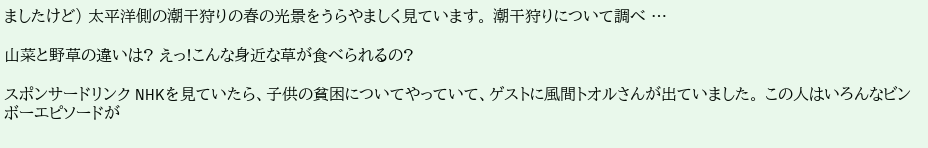ましたけど) 太平洋側の潮干狩りの春の光景をうらやましく見ています。 潮干狩りについて調べ …

山菜と野草の違いは? えっ!こんな身近な草が食べられるの?

スポンサードリンク NHKを見ていたら、子供の貧困についてやっていて、ゲストに風間トオルさんが出ていました。 この人はいろんなビンボーエピソードが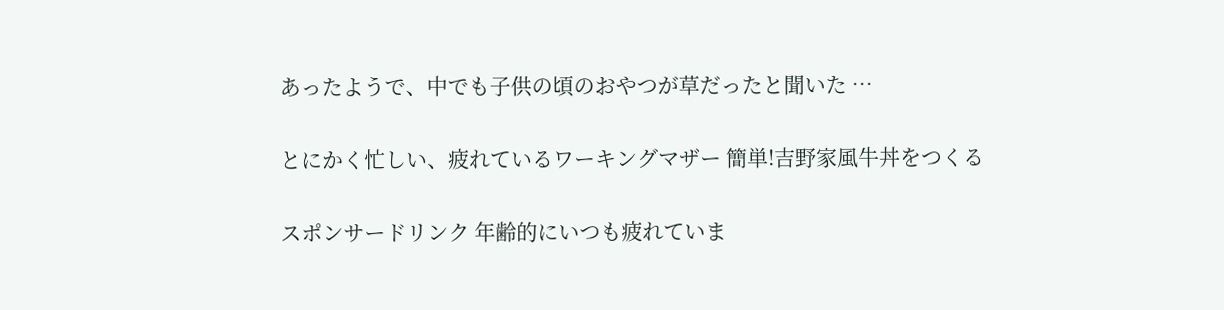あったようで、中でも子供の頃のおやつが草だったと聞いた …

とにかく忙しい、疲れているワーキングマザー 簡単!吉野家風牛丼をつくる

スポンサードリンク 年齢的にいつも疲れていま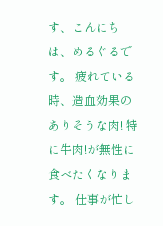す、こんにちは、めるぐるです。 疲れている時、造血効果のありそうな肉! 特に牛肉!が無性に食べたくなります。 仕事が忙し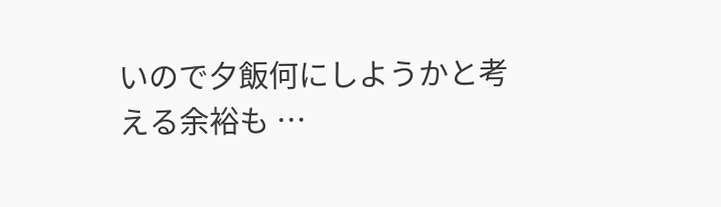いので夕飯何にしようかと考える余裕も …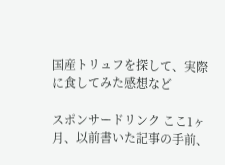国産トリュフを探して、実際に食してみた感想など

スポンサードリンク ここ1ヶ月、以前書いた記事の手前、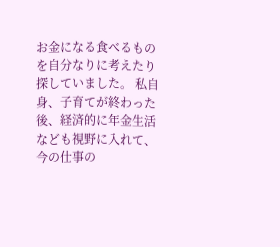お金になる食べるものを自分なりに考えたり探していました。 私自身、子育てが終わった後、経済的に年金生活なども視野に入れて、今の仕事の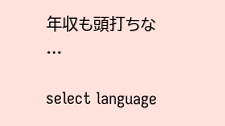年収も頭打ちな …

select language